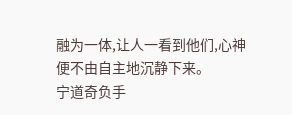融为一体,让人一看到他们,心神便不由自主地沉静下来。
宁道奇负手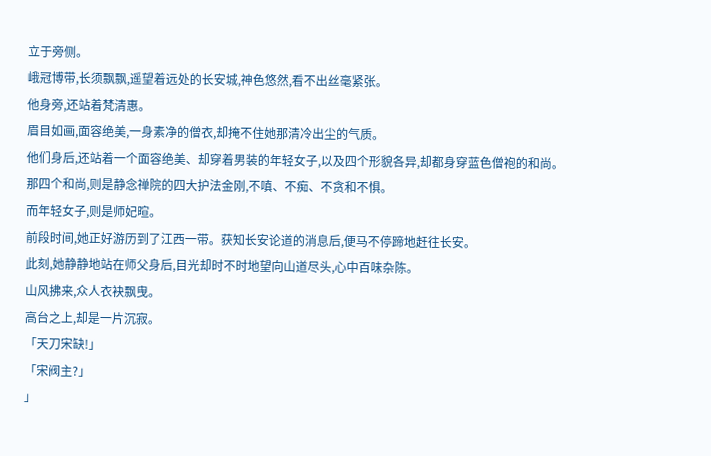立于旁侧。
峨冠博带,长须飘飘,遥望着远处的长安城,神色悠然,看不出丝毫紧张。
他身旁,还站着梵清惠。
眉目如画,面容绝美,一身素净的僧衣,却掩不住她那清冷出尘的气质。
他们身后,还站着一个面容绝美、却穿着男装的年轻女子,以及四个形貌各异,却都身穿蓝色僧袍的和尚。
那四个和尚,则是静念禅院的四大护法金刚,不嗔、不痴、不贪和不惧。
而年轻女子,则是师妃暄。
前段时间,她正好游历到了江西一带。获知长安论道的消息后,便马不停蹄地赶往长安。
此刻,她静静地站在师父身后,目光却时不时地望向山道尽头,心中百味杂陈。
山风拂来,众人衣袂飘曳。
高台之上,却是一片沉寂。
「天刀宋缺!」
「宋阀主?」
」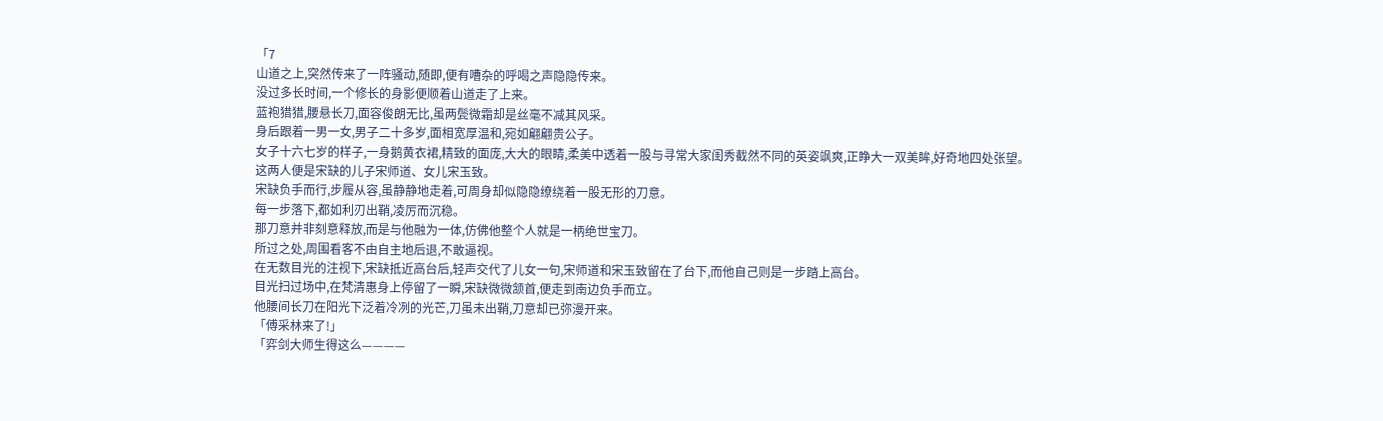「7
山道之上,突然传来了一阵骚动,随即,便有嘈杂的呼喝之声隐隐传来。
没过多长时间,一个修长的身影便顺着山道走了上来。
蓝袍猎猎,腰悬长刀,面容俊朗无比,虽两鬓微霜却是丝毫不减其风采。
身后跟着一男一女,男子二十多岁,面相宽厚温和,宛如翩翩贵公子。
女子十六七岁的样子,一身鹅黄衣裙,精致的面庞,大大的眼睛,柔美中透着一股与寻常大家闺秀截然不同的英姿飒爽,正睁大一双美眸,好奇地四处张望。
这两人便是宋缺的儿子宋师道、女儿宋玉致。
宋缺负手而行,步履从容,虽静静地走着,可周身却似隐隐缭绕着一股无形的刀意。
每一步落下,都如利刃出鞘,凌厉而沉稳。
那刀意并非刻意释放,而是与他融为一体,仿佛他整个人就是一柄绝世宝刀。
所过之处,周围看客不由自主地后退,不敢逼视。
在无数目光的注视下,宋缺抵近高台后,轻声交代了儿女一句,宋师道和宋玉致留在了台下,而他自己则是一步踏上高台。
目光扫过场中,在梵清惠身上停留了一瞬,宋缺微微颔首,便走到南边负手而立。
他腰间长刀在阳光下泛着冷冽的光芒,刀虽未出鞘,刀意却已弥漫开来。
「傅采林来了!」
「弈剑大师生得这么————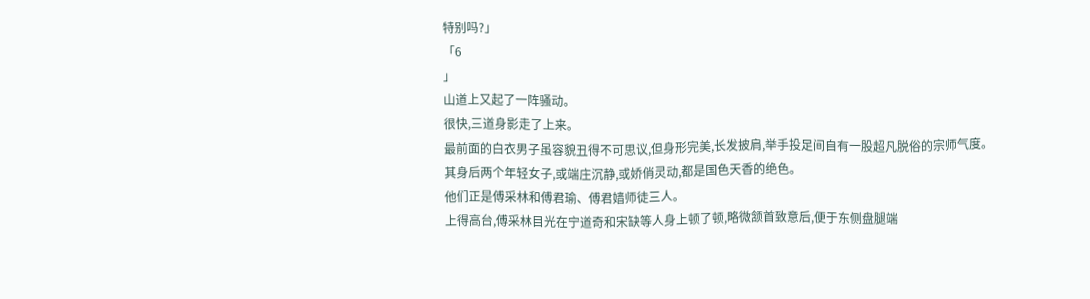特别吗?」
「6
」
山道上又起了一阵骚动。
很快,三道身影走了上来。
最前面的白衣男子虽容貌丑得不可思议,但身形完美,长发披肩,举手投足间自有一股超凡脱俗的宗师气度。
其身后两个年轻女子,或端庄沉静,或娇俏灵动,都是国色天香的绝色。
他们正是傅采林和傅君瑜、傅君嫱师徒三人。
上得高台,傅采林目光在宁道奇和宋缺等人身上顿了顿,略微颔首致意后,便于东侧盘腿端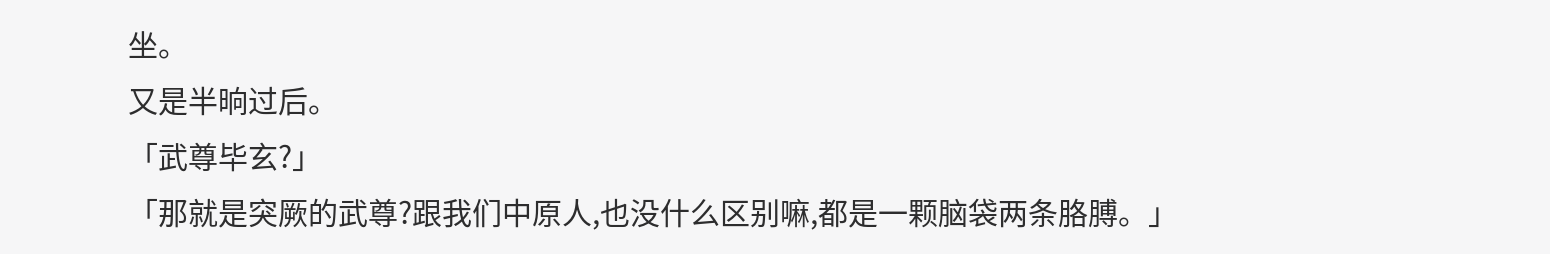坐。
又是半晌过后。
「武尊毕玄?」
「那就是突厥的武尊?跟我们中原人,也没什么区别嘛,都是一颗脑袋两条胳膊。」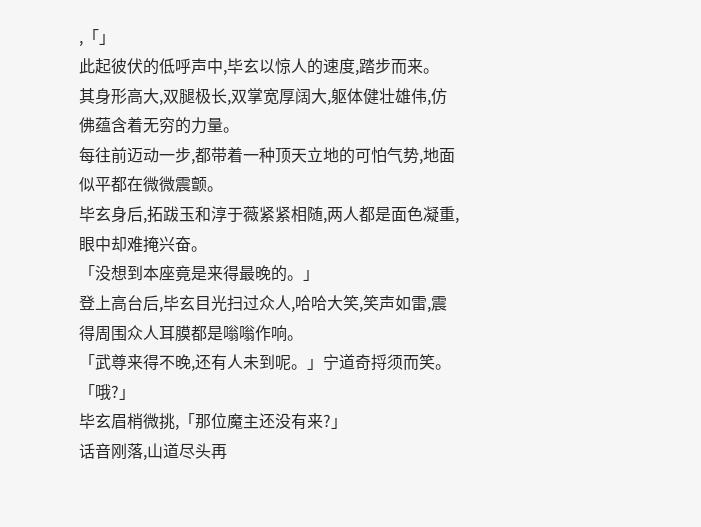,「」
此起彼伏的低呼声中,毕玄以惊人的速度,踏步而来。
其身形高大,双腿极长,双掌宽厚阔大,躯体健壮雄伟,仿佛蕴含着无穷的力量。
每往前迈动一步,都带着一种顶天立地的可怕气势,地面似平都在微微震颤。
毕玄身后,拓跋玉和淳于薇紧紧相随,两人都是面色凝重,眼中却难掩兴奋。
「没想到本座竟是来得最晚的。」
登上高台后,毕玄目光扫过众人,哈哈大笑,笑声如雷,震得周围众人耳膜都是嗡嗡作响。
「武尊来得不晚,还有人未到呢。」宁道奇捋须而笑。
「哦?」
毕玄眉梢微挑,「那位魔主还没有来?」
话音刚落,山道尽头再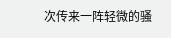次传来一阵轻微的骚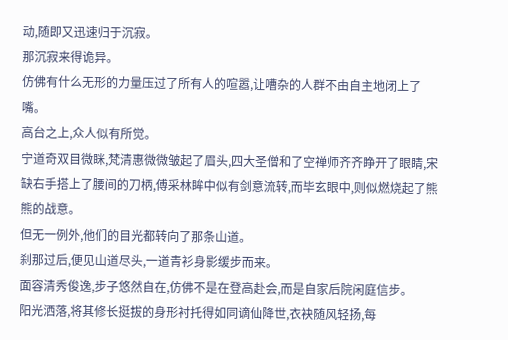动,随即又迅速归于沉寂。
那沉寂来得诡异。
仿佛有什么无形的力量压过了所有人的喧嚣,让嘈杂的人群不由自主地闭上了嘴。
高台之上,众人似有所觉。
宁道奇双目微眯,梵清惠微微皱起了眉头,四大圣僧和了空禅师齐齐睁开了眼睛,宋缺右手搭上了腰间的刀柄,傅采林眸中似有剑意流转,而毕玄眼中,则似燃烧起了熊熊的战意。
但无一例外,他们的目光都转向了那条山道。
刹那过后,便见山道尽头,一道青衫身影缓步而来。
面容清秀俊逸,步子悠然自在,仿佛不是在登高赴会,而是自家后院闲庭信步。
阳光洒落,将其修长挺拔的身形衬托得如同谪仙降世,衣袂随风轻扬,每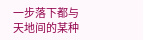一步落下都与天地间的某种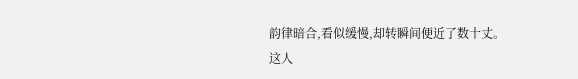韵律暗合,看似缓慢,却转瞬间便近了数十丈。
这人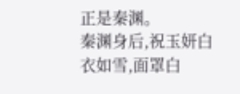正是秦渊。
秦渊身后,祝玉妍白衣如雪,面罩白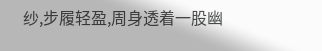纱,步履轻盈,周身透着一股幽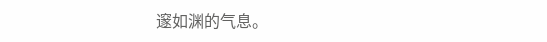邃如渊的气息。